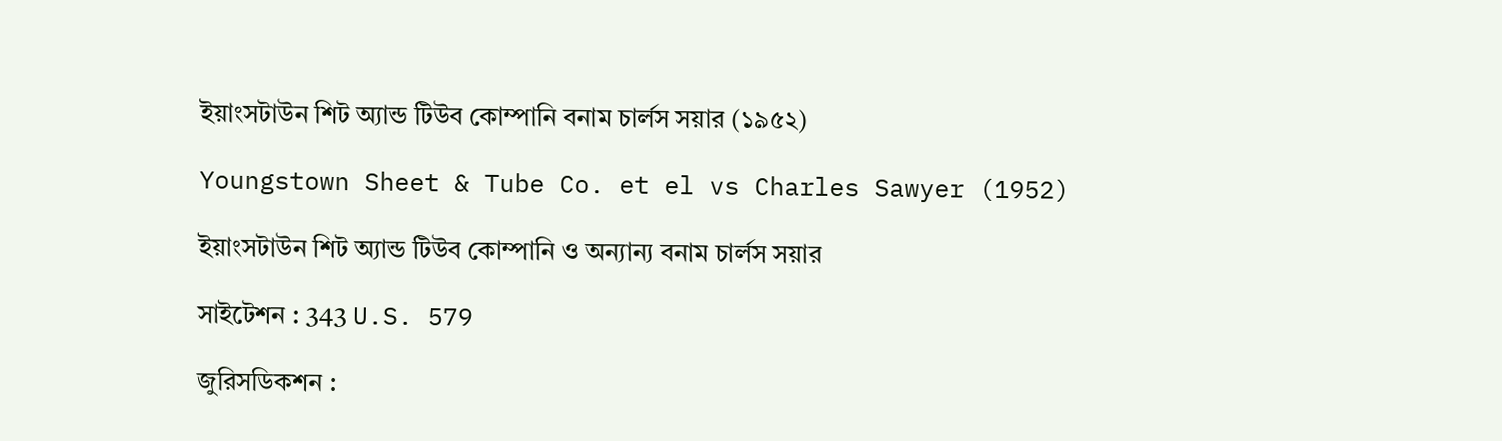ইয়াংসটাউন শিট অ্যান্ড টিউব কোম্পানি বনাম চার্লস সয়ার (১৯৫২)

Youngstown Sheet & Tube Co. et el vs Charles Sawyer (1952)

ইয়াংসটাউন শিট অ্যান্ড টিউব কোম্পানি ও অন্যান্য বনাম চার্লস সয়ার

সাইটেশন : 343 U.S. 579

জুরিসডিকশন :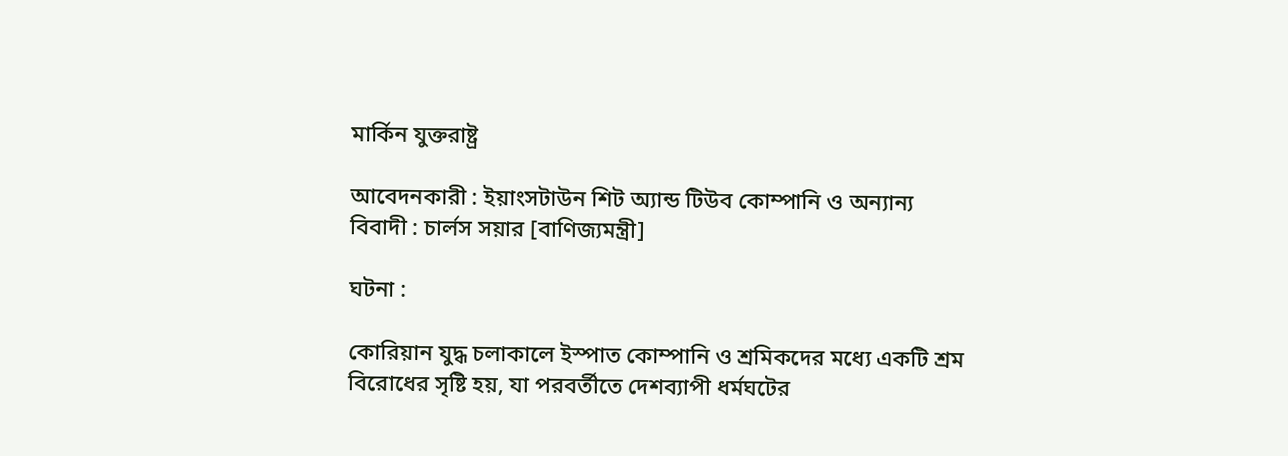মার্কিন যুক্তরাষ্ট্র

আবেদনকারী : ইয়াংসটাউন শিট অ্যান্ড টিউব কোম্পানি ও অন্যান্য
বিবাদী : চার্লস সয়ার [বাণিজ্যমন্ত্রী]

ঘটনা :

কোরিয়ান যুদ্ধ চলাকালে ইস্পাত কোম্পানি ও শ্রমিকদের মধ্যে একটি শ্রম বিরোধের সৃষ্টি হয়, যা পরবর্তীতে দেশব্যাপী ধর্মঘটের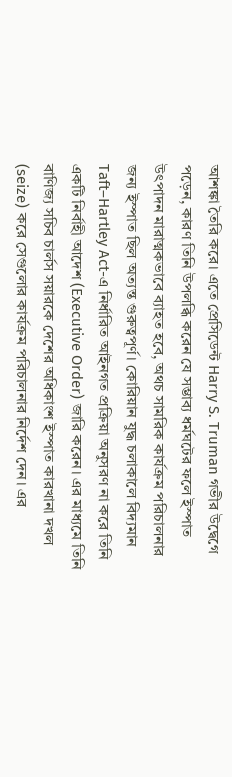আশঙ্কা তৈরি করে। এতে প্রেসিডেন্ট Harry S. Truman গভীর উদ্বেগে পড়েন, কারণ তিনি উপলব্ধি করেন যে সম্ভাব্য ধর্মঘটের ফলে ইস্পাত উৎপাদন মারাত্মকভাবে ব্যাহত হবে, অথচ সামরিক কার্যক্রম পরিচালনার জন্য ইস্পাত ছিল অত্যন্ত গুরুত্বপূর্ণ। কোরিয়ান যুদ্ধ চলাকালে বিদ্যমান Taft–Hartley Act-এ নির্ধারিত আইনগত প্রক্রিয়া অনুসরণ না করে তিনি একটি নির্বাহী আদেশ (Executive Order) জারি করেন। এর মাধ্যমে তিনি বাণিজ্য সচিব চার্লস সয়ারকে দেশের অধিকাংশ ইস্পাত কারখানা দখল (seize) করে সেগুলোর কার্যক্রম পরিচালনার নির্দেশ দেন। এর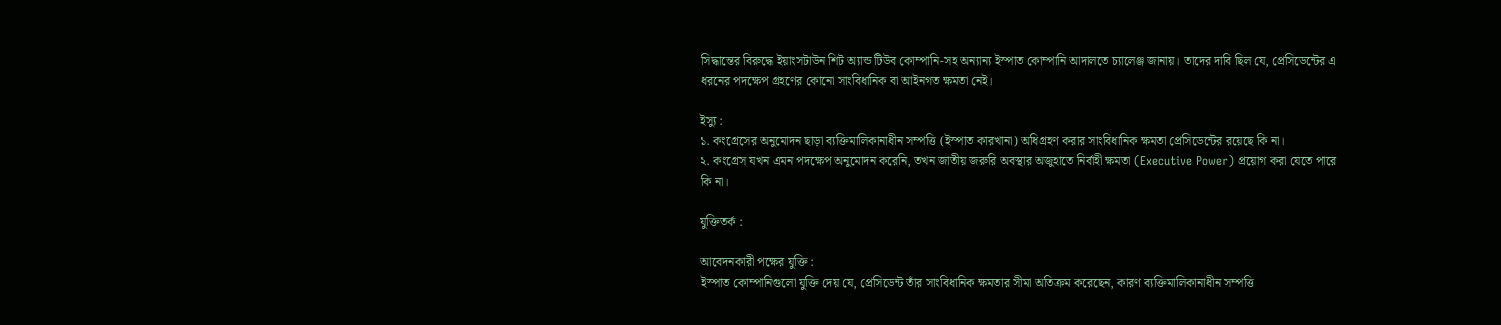সিদ্ধান্তের বিরুদ্ধে ইয়াংসটাউন শিট অ্যান্ড টিউব কোম্পানি-সহ অন্যান্য ইস্পাত কোম্পানি আদালতে চ্যালেঞ্জ জানায়। তাদের দাবি ছিল যে, প্রেসিডেন্টের এ ধরনের পদক্ষেপ গ্রহণের কোনো সাংবিধানিক বা আইনগত ক্ষমতা নেই।

ইস্যু :
১. কংগ্রেসের অনুমোদন ছাড়া ব্যক্তিমালিকানাধীন সম্পত্তি (ইস্পাত কারখানা) অধিগ্রহণ করার সাংবিধানিক ক্ষমতা প্রেসিডেন্টের রয়েছে কি না।
২. কংগ্রেস যখন এমন পদক্ষেপ অনুমোদন করেনি, তখন জাতীয় জরুরি অবস্থার অজুহাতে নির্বাহী ক্ষমতা (Executive Power) প্রয়োগ করা যেতে পারে কি না।

যুক্তিতর্ক :

আবেদনকারী পক্ষের যুক্তি :
ইস্পাত কোম্পানিগুলো যুক্তি দেয় যে, প্রেসিডেন্ট তাঁর সাংবিধানিক ক্ষমতার সীমা অতিক্রম করেছেন, কারণ ব্যক্তিমালিকানাধীন সম্পত্তি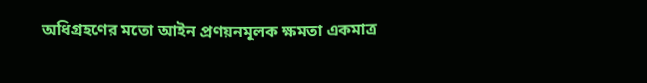অধিগ্রহণের মতো আইন প্রণয়নমূলক ক্ষমতা একমাত্র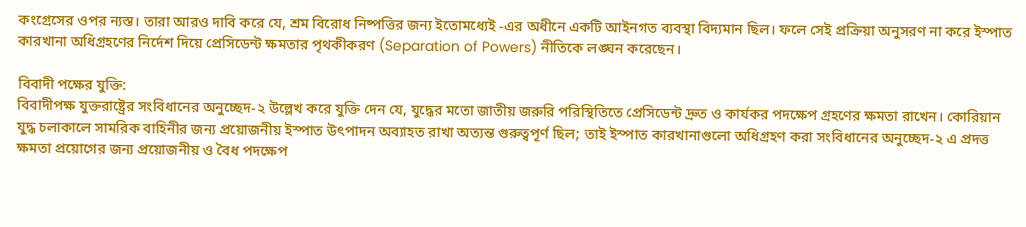কংগ্রেসের ওপর ন্যস্ত। তারা আরও দাবি করে যে, শ্রম বিরোধ নিষ্পত্তির জন্য ইতোমধ্যেই -এর অধীনে একটি আইনগত ব্যবস্থা বিদ্যমান ছিল। ফলে সেই প্রক্রিয়া অনুসরণ না করে ইস্পাত কারখানা অধিগ্রহণের নির্দেশ দিয়ে প্রেসিডেন্ট ক্ষমতার পৃথকীকরণ (Separation of Powers) নীতিকে লঙ্ঘন করেছেন।

বিবাদী পক্ষের যুক্তি:
বিবাদীপক্ষ যুক্তরাষ্ট্রের সংবিধানের অনুচ্ছেদ-২ উল্লেখ করে যুক্তি দেন যে, যুদ্ধের মতো জাতীয় জরুরি পরিস্থিতিতে প্রেসিডেন্ট দ্রুত ও কার্যকর পদক্ষেপ গ্রহণের ক্ষমতা রাখেন। কোরিয়ান যুদ্ধ চলাকালে সামরিক বাহিনীর জন্য প্রয়োজনীয় ইস্পাত উৎপাদন অব্যাহত রাখা অত্যন্ত গুরুত্বপূর্ণ ছিল; তাই ইস্পাত কারখানাগুলো অধিগ্রহণ করা সংবিধানের অনুচ্ছেদ-২ এ প্রদত্ত ক্ষমতা প্রয়োগের জন্য প্রয়োজনীয় ও বৈধ পদক্ষেপ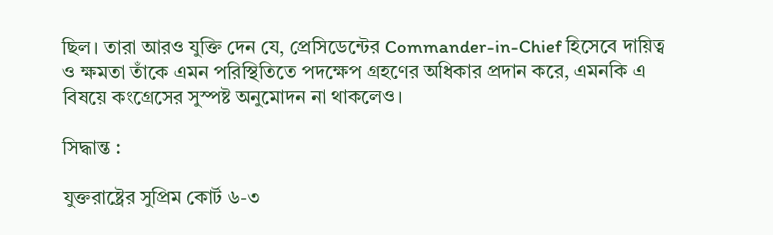ছিল। তারা আরও যুক্তি দেন যে, প্রেসিডেন্টের Commander-in-Chief হিসেবে দায়িত্ব ও ক্ষমতা তাঁকে এমন পরিস্থিতিতে পদক্ষেপ গ্রহণের অধিকার প্রদান করে, এমনকি এ বিষয়ে কংগ্রেসের সুস্পষ্ট অনুমোদন না থাকলেও।

সিদ্ধান্ত :

যুক্তরাষ্ট্রের সুপ্রিম কোর্ট ৬-৩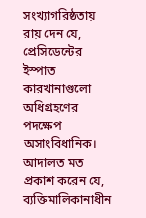সংখ্যাগরিষ্ঠতায় রায় দেন যে, প্রেসিডেন্টের ইস্পাত কারখানাগুলো অধিগ্রহণের পদক্ষেপ অসাংবিধানিক। আদালত মত প্রকাশ করেন যে, ব্যক্তিমালিকানাধীন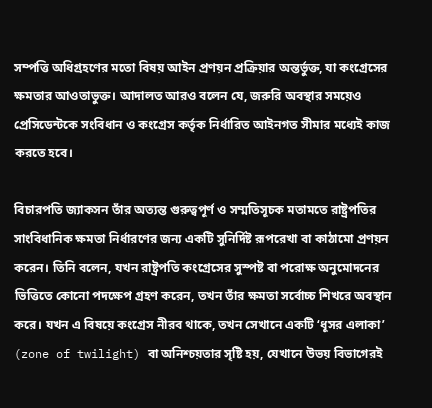সম্পত্তি অধিগ্রহণের মতো বিষয় আইন প্রণয়ন প্রক্রিয়ার অন্তর্ভুক্ত, যা কংগ্রেসের ক্ষমতার আওতাভুক্ত। আদালত আরও বলেন যে, জরুরি অবস্থার সময়েও প্রেসিডেন্টকে সংবিধান ও কংগ্রেস কর্তৃক নির্ধারিত আইনগত সীমার মধ্যেই কাজ করতে হবে।

বিচারপতি জ্যাকসন তাঁর অত্যন্ত গুরুত্বপূর্ণ ও সম্মতিসূচক মতামতে রাষ্ট্রপতির সাংবিধানিক ক্ষমতা নির্ধারণের জন্য একটি সুনির্দিষ্ট রূপরেখা বা কাঠামো প্রণয়ন করেন। তিনি বলেন, যখন রাষ্ট্রপতি কংগ্রেসের সুস্পষ্ট বা পরোক্ষ অনুমোদনের ভিত্তিতে কোনো পদক্ষেপ গ্রহণ করেন, তখন তাঁর ক্ষমতা সর্বোচ্চ শিখরে অবস্থান করে। যখন এ বিষয়ে কংগ্রেস নীরব থাকে, তখন সেখানে একটি ‘ধূসর এলাকা’ (zone of twilight) বা অনিশ্চয়তার সৃষ্টি হয়, যেখানে উভয় বিভাগেরই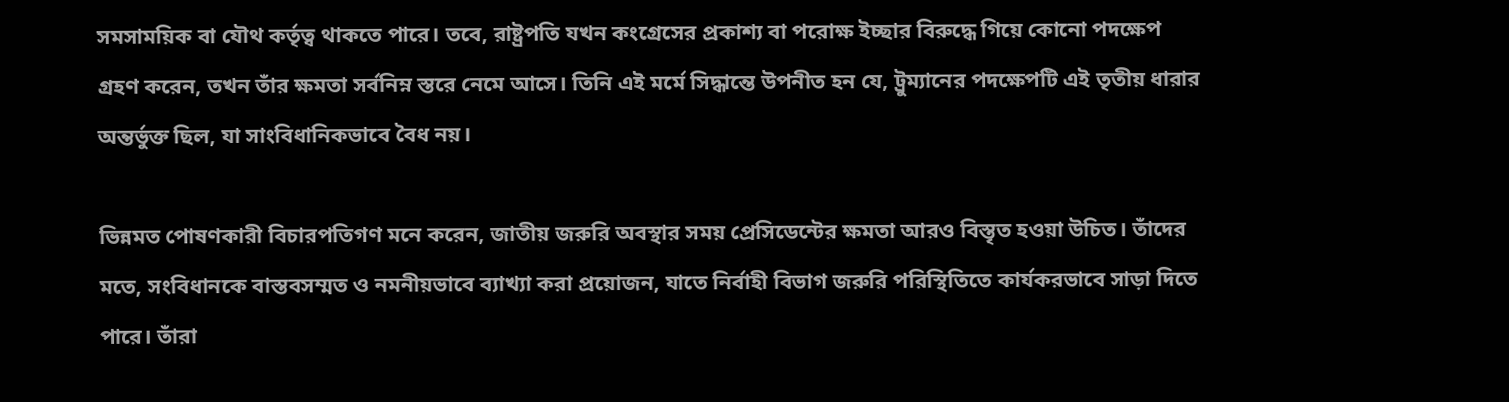সমসাময়িক বা যৌথ কর্তৃত্ব থাকতে পারে। তবে, রাষ্ট্রপতি যখন কংগ্রেসের প্রকাশ্য বা পরোক্ষ ইচ্ছার বিরুদ্ধে গিয়ে কোনো পদক্ষেপ গ্রহণ করেন, তখন তাঁর ক্ষমতা সর্বনিম্ন স্তরে নেমে আসে। তিনি এই মর্মে সিদ্ধান্তে উপনীত হন যে, ট্রুম্যানের পদক্ষেপটি এই তৃতীয় ধারার অন্তর্ভুক্ত ছিল, যা সাংবিধানিকভাবে বৈধ নয়।

ভিন্নমত পোষণকারী বিচারপতিগণ মনে করেন, জাতীয় জরুরি অবস্থার সময় প্রেসিডেন্টের ক্ষমতা আরও বিস্তৃত হওয়া উচিত। তাঁদের মতে, সংবিধানকে বাস্তবসম্মত ও নমনীয়ভাবে ব্যাখ্যা করা প্রয়োজন, যাতে নির্বাহী বিভাগ জরুরি পরিস্থিতিতে কার্যকরভাবে সাড়া দিতে পারে। তাঁরা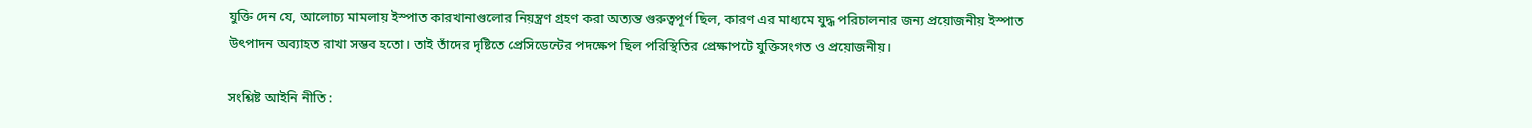যুক্তি দেন যে, আলোচ্য মামলায় ইস্পাত কারখানাগুলোর নিয়ন্ত্রণ গ্রহণ করা অত্যন্ত গুরুত্বপূর্ণ ছিল, কারণ এর মাধ্যমে যুদ্ধ পরিচালনার জন্য প্রয়োজনীয় ইস্পাত উৎপাদন অব্যাহত রাখা সম্ভব হতো। তাই তাঁদের দৃষ্টিতে প্রেসিডেন্টের পদক্ষেপ ছিল পরিস্থিতির প্রেক্ষাপটে যুক্তিসংগত ও প্রয়োজনীয়।

সংশ্লিষ্ট আইনি নীতি :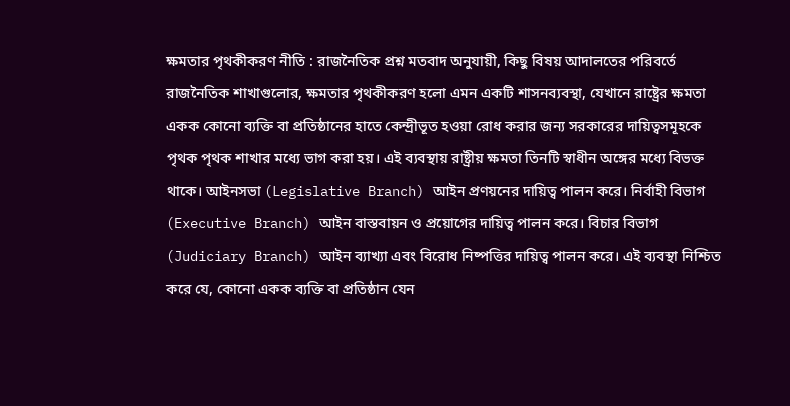ক্ষমতার পৃথকীকরণ নীতি : রাজনৈতিক প্রশ্ন মতবাদ অনুযায়ী, কিছু বিষয় আদালতের পরিবর্তে রাজনৈতিক শাখাগুলোর, ক্ষমতার পৃথকীকরণ হলো এমন একটি শাসনব্যবস্থা, যেখানে রাষ্ট্রের ক্ষমতা একক কোনো ব্যক্তি বা প্রতিষ্ঠানের হাতে কেন্দ্রীভূত হওয়া রোধ করার জন্য সরকারের দায়িত্বসমূহকে পৃথক পৃথক শাখার মধ্যে ভাগ করা হয়। এই ব্যবস্থায় রাষ্ট্রীয় ক্ষমতা তিনটি স্বাধীন অঙ্গের মধ্যে বিভক্ত থাকে। আইনসভা (Legislative Branch) আইন প্রণয়নের দায়িত্ব পালন করে। নির্বাহী বিভাগ (Executive Branch) আইন বাস্তবায়ন ও প্রয়োগের দায়িত্ব পালন করে। বিচার বিভাগ (Judiciary Branch) আইন ব্যাখ্যা এবং বিরোধ নিষ্পত্তির দায়িত্ব পালন করে। এই ব্যবস্থা নিশ্চিত করে যে, কোনো একক ব্যক্তি বা প্রতিষ্ঠান যেন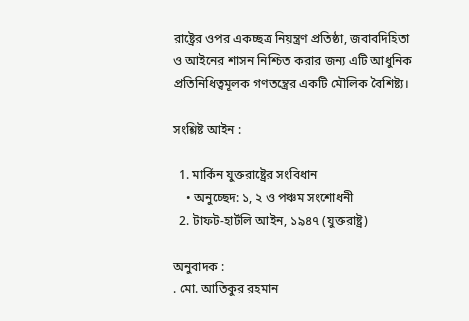রাষ্ট্রের ওপর একচ্ছত্র নিয়ন্ত্রণ প্রতিষ্ঠা, জবাবদিহিতা ও আইনের শাসন নিশ্চিত করার জন্য এটি আধুনিক প্রতিনিধিত্বমূলক গণতন্ত্রের একটি মৌলিক বৈশিষ্ট্য।

সংশ্লিষ্ট আইন :

  1. মার্কিন যুক্তরাষ্ট্রের সংবিধান
    • অনুচ্ছেদ: ১, ২ ও পঞ্চম সংশোধনী
  2. টাফট-হার্টলি আইন, ১৯৪৭ (যুক্তরাষ্ট্র)

অনুবাদক :
. মো. আতিকুর রহমান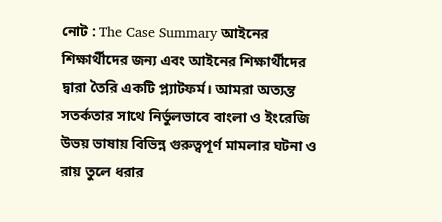নোট : The Case Summary আইনের শিক্ষার্থীদের জন্য এবং আইনের শিক্ষার্থীদের দ্বারা তৈরি একটি প্ল্যাটফর্ম। আমরা অত্যন্ত সতর্কতার সাথে নির্ভুলভাবে বাংলা ও ইংরেজি উভয় ভাষায় বিভিন্ন গুরুত্বপূর্ণ মামলার ঘটনা ও রায় তুলে ধরার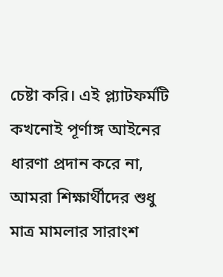চেষ্টা করি। এই প্ল্যাটফর্মটি কখনোই পূর্ণাঙ্গ আইনের ধারণা প্রদান করে না, আমরা শিক্ষার্থীদের শুধু মাত্র মামলার সারাংশ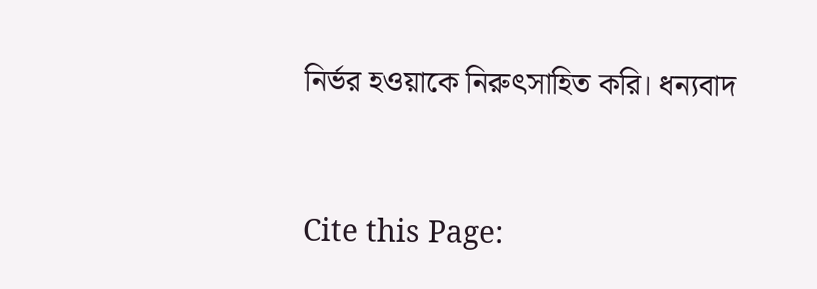নির্ভর হওয়াকে নিরুৎসাহিত করি। ধন্যবাদ


Cite this Page: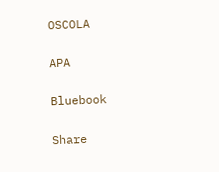OSCOLA

APA

Bluebook

Share